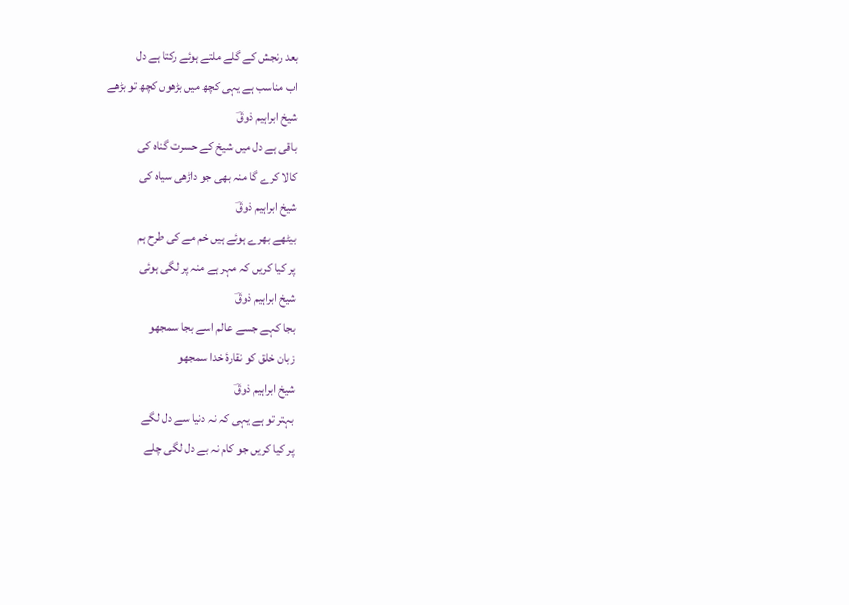بعد رنجش کے گلے ملتے ہوئے رکتا ہے دل
اب مناسب ہے یہی کچھ میں بڑھوں کچھ تو بڑھے
شیخ ابراہیم ذوقؔ
باقی ہے دل میں شیخ کے حسرت گناہ کی
کالا کرے گا منہ بھی جو داڑھی سیاہ کی
شیخ ابراہیم ذوقؔ
بیٹھے بھرے ہوئے ہیں خم مے کی طرح ہم
پر کیا کریں کہ مہر ہے منہ پر لگی ہوئی
شیخ ابراہیم ذوقؔ
بجا کہے جسے عالم اسے بجا سمجھو
زبان خلق کو نقارۂ خدا سمجھو
شیخ ابراہیم ذوقؔ
بہتر تو ہے یہی کہ نہ دنیا سے دل لگے
پر کیا کریں جو کام نہ بے دل لگی چلے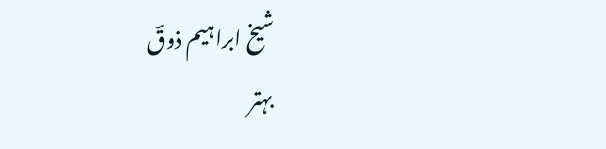شیخ ابراہیم ذوقؔ
بہتر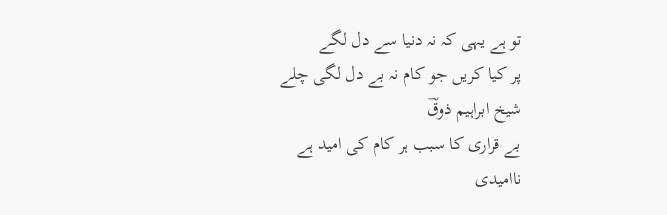تو ہے یہی کہ نہ دنیا سے دل لگے
پر کیا کریں جو کام نہ بے دل لگی چلے
شیخ ابراہیم ذوقؔ
بے قراری کا سبب ہر کام کی امید ہے
ناامیدی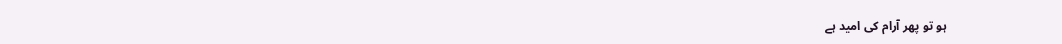ہو تو پھر آرام کی امید ہے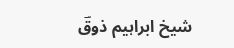شیخ ابراہیم ذوقؔ